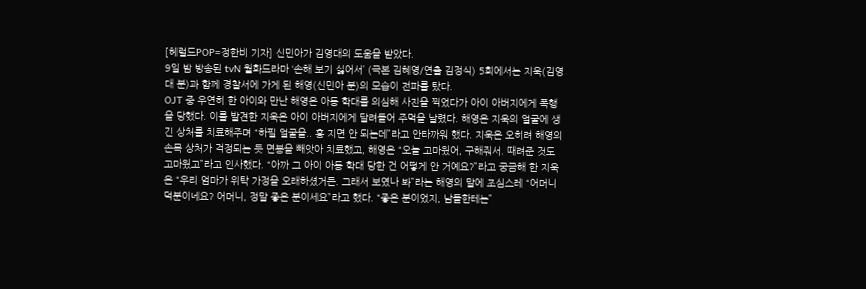[헤럴드POP=정한비 기자] 신민아가 김영대의 도움을 받았다.
9일 밤 방송된 tvN 월화드라마 ‘손해 보기 싫어서’ (극본 김혜영/연출 김정식) 5회에서는 지욱(김영대 분)과 함께 경찰서에 가게 된 해영(신민아 분)의 모습이 전파를 탔다.
OJT 중 우연히 한 아이와 만난 해영은 아동 학대를 의심해 사진을 찍었다가 아이 아버지에게 폭행을 당했다. 이를 발견한 지욱은 아이 아버지에게 달려들어 주먹을 날렸다. 해영은 지욱의 얼굴에 생긴 상처를 치료해주며 “하필 얼굴을.. 흉 지면 안 되는데”라고 안타까워 했다. 지욱은 오히려 해영의 손목 상처가 걱정되는 듯 면봉을 빼앗아 치료했고, 해영은 “오늘 고마웠어, 구해줘서. 때려준 것도 고마웠고”라고 인사했다. “아까 그 아이 아동 학대 당한 건 어떻게 안 거예요?”라고 궁금해 한 지욱은 “우리 엄마가 위탁 가정을 오래하셨거든. 그래서 보였나 봐”라는 해영의 말에 조심스레 “어머니 덕분이네요? 어머니, 정말 좋은 분이세요”라고 했다. “좋은 분이었지, 남들한테는”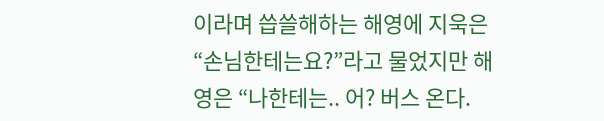이라며 씁쓸해하는 해영에 지욱은 “손님한테는요?”라고 물었지만 해영은 “나한테는.. 어? 버스 온다.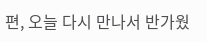편, 오늘 다시 만나서 반가웠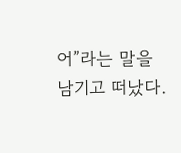어”라는 말을 남기고 떠났다.